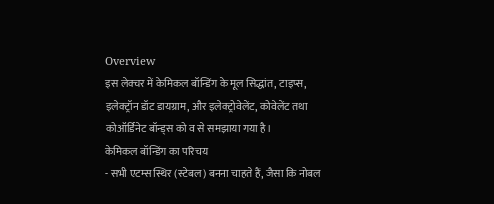Overview
इस लेक्चर में केमिकल बॉन्डिंग के मूल सिद्धांत, टाइप्स, इलेक्ट्रॉन डॉट डायग्राम, और इलेक्ट्रोवेलेंट, कोवेलेंट तथा कोऑर्डिनेट बॉन्ड्स को व से समझाया गया है।
केमिकल बॉन्डिंग का परिचय
- सभी एटम्स स्थिर (स्टेबल) बनना चाहते हैं, जैसा कि नोबल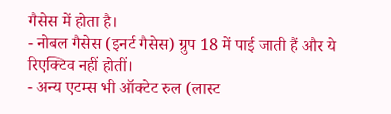गैसेस में होता है।
- नोबल गैसेस (इनर्ट गैसेस) ग्रुप 18 में पाई जाती हैं और ये रिएक्टिव नहीं होतीं।
- अन्य एटम्स भी ऑक्टेट रुल (लास्ट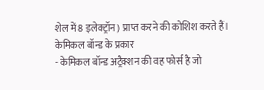शेल में 8 इलेक्ट्रॉन) प्राप्त करने की कोशिश करते हैं।
केमिकल बॉन्ड के प्रकार
- केमिकल बॉन्ड अट्रैक्शन की वह फोर्स है जो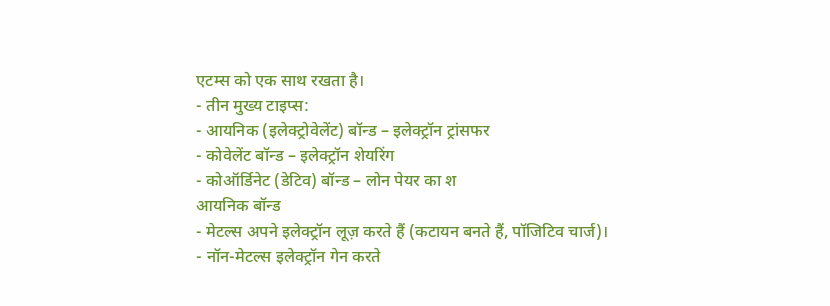एटम्स को एक साथ रखता है।
- तीन मुख्य टाइप्स:
- आयनिक (इलेक्ट्रोवेलेंट) बॉन्ड – इलेक्ट्रॉन ट्रांसफर
- कोवेलेंट बॉन्ड – इलेक्ट्रॉन शेयरिंग
- कोऑर्डिनेट (डेटिव) बॉन्ड – लोन पेयर का श
आयनिक बॉन्ड
- मेटल्स अपने इलेक्ट्रॉन लूज़ करते हैं (कटायन बनते हैं, पॉजिटिव चार्ज)।
- नॉन-मेटल्स इलेक्ट्रॉन गेन करते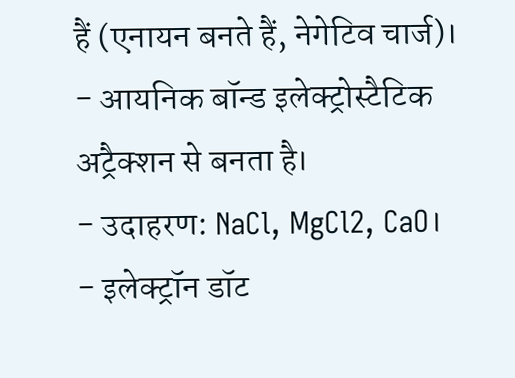हैं (एनायन बनते हैं, नेगेटिव चार्ज)।
- आयनिक बॉन्ड इलेक्ट्रोस्टैटिक अट्रैक्शन से बनता है।
- उदाहरण: NaCl, MgCl2, CaO।
- इलेक्ट्रॉन डॉट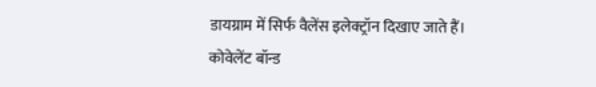डायग्राम में सिर्फ वैलेंस इलेक्ट्रॉन दिखाए जाते हैं।
कोवेलेंट बॉन्ड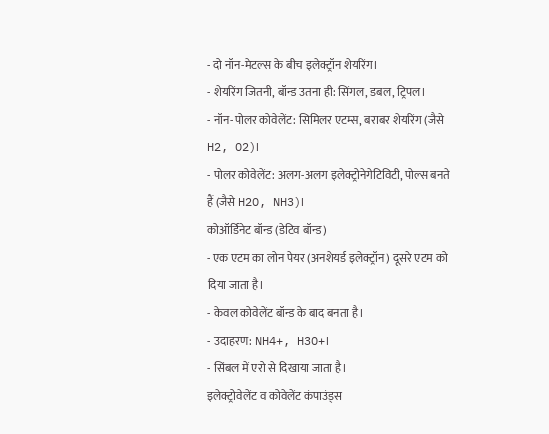- दो नॉन-मेटल्स के बीच इलेक्ट्रॉन शेयरिंग।
- शेयरिंग जितनी, बॉन्ड उतना ही: सिंगल, डबल, ट्रिपल।
- नॉन-पोलर कोवेलेंट: सिमिलर एटम्स, बराबर शेयरिंग (जैसे H2, O2)।
- पोलर कोवेलेंट: अलग-अलग इलेक्ट्रोनेगेटिविटी, पोल्स बनते हैं (जैसे H2O, NH3)।
कोऑर्डिनेट बॉन्ड (डेटिव बॉन्ड)
- एक एटम का लोन पेयर (अनशेयर्ड इलेक्ट्रॉन) दूसरे एटम को दिया जाता है।
- केवल कोवेलेंट बॉन्ड के बाद बनता है।
- उदाहरण: NH4+, H3O+।
- सिंबल में एरो से दिखाया जाता है।
इलेक्ट्रोवेलेंट व कोवेलेंट कंपाउंड्स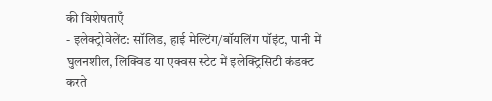की विशेषताएँ
- इलेक्ट्रोवेलेंट: सॉलिड, हाई मेल्टिंग/बॉयलिंग पॉइंट, पानी में घुलनशील, लिक्विड या एक्वस स्टेट में इलेक्ट्रिसिटी कंडक्ट करते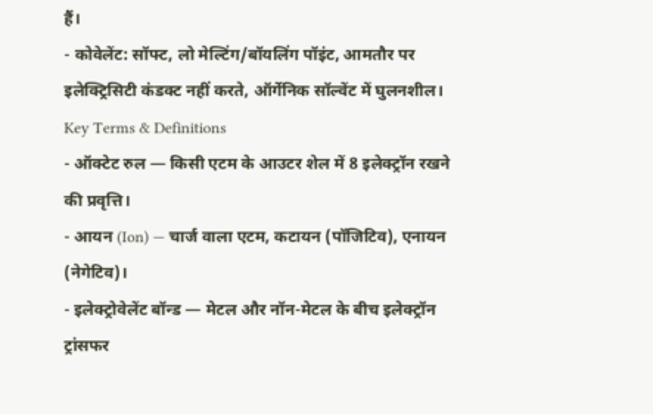हैं।
- कोवेलेंट: सॉफ्ट, लो मेल्टिंग/बॉयलिंग पॉइंट, आमतौर पर इलेक्ट्रिसिटी कंडक्ट नहीं करते, ऑर्गेनिक सॉल्वेंट में घुलनशील।
Key Terms & Definitions
- ऑक्टेट रुल — किसी एटम के आउटर शेल में 8 इलेक्ट्रॉन रखने की प्रवृत्ति।
- आयन (Ion) — चार्ज वाला एटम, कटायन (पॉजिटिव), एनायन (नेगेटिव)।
- इलेक्ट्रोवेलेंट बॉन्ड — मेटल और नॉन-मेटल के बीच इलेक्ट्रॉन ट्रांसफर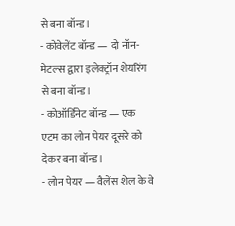से बना बॉन्ड।
- कोवेलेंट बॉन्ड — दो नॉन-मेटल्स द्वारा इलेक्ट्रॉन शेयरिंग से बना बॉन्ड।
- कोऑर्डिनेट बॉन्ड — एक एटम का लोन पेयर दूसरे को देकर बना बॉन्ड।
- लोन पेयर — वैलेंस शेल के वे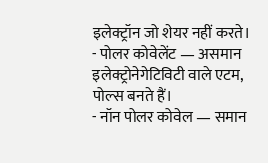इलेक्ट्रॉन जो शेयर नहीं करते।
- पोलर कोवेलेंट — असमान इलेक्ट्रोनेगेटिविटी वाले एटम, पोल्स बनते हैं।
- नॉन पोलर कोवेल — समान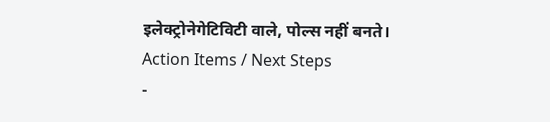इलेक्ट्रोनेगेटिविटी वाले, पोल्स नहीं बनते।
Action Items / Next Steps
-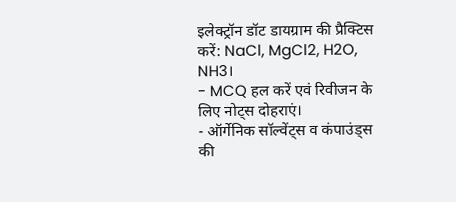इलेक्ट्रॉन डॉट डायग्राम की प्रैक्टिस करें: NaCl, MgCl2, H2O, NH3।
- MCQ हल करें एवं रिवीजन के लिए नोट्स दोहराएं।
- ऑर्गेनिक सॉल्वेंट्स व कंपाउंड्स की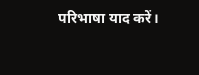परिभाषा याद करें।